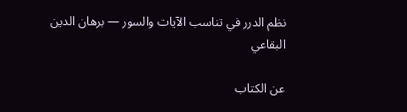نظم الدرر في تناسب الآيات والسور — برهان الدين البقاعي

عن الكتاب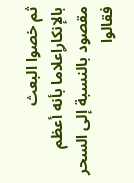ثم خصوا البعث بالإنكارإعلاما بأنه أعظم مقصود بالنسبة إلى السحر فقالوا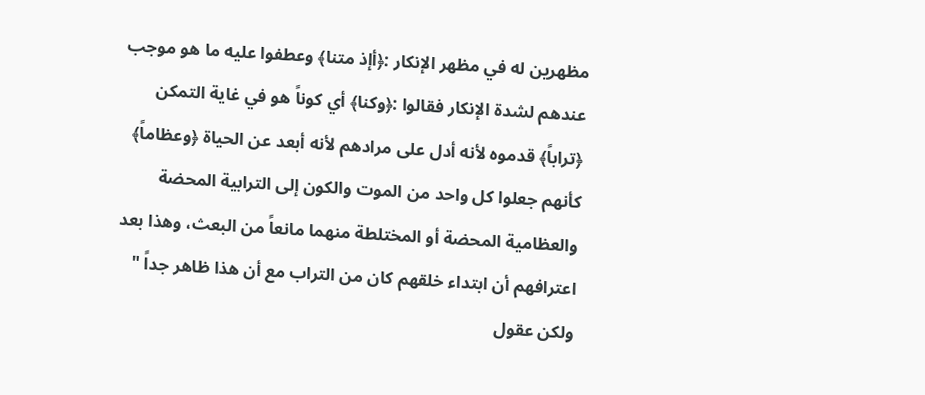مظهرين له في مظهر الإنكار :﴿أإذ متنا﴾ وعطفوا عليه ما هو موجب عندهم لشدة الإنكار فقالوا :﴿وكنا﴾ أي كوناً هو في غاية التمكن ﴿تراباً﴾ قدموه لأنه أدل على مرادهم لأنه أبعد عن الحياة ﴿وعظاماً﴾ كأنهم جعلوا كل واحد من الموت والكون إلى الترابية المحضة والعظامية المحضة أو المختلطة منهما مانعاً من البعث، وهذا بعد اعترافهم أن ابتداء خلقهم كان من التراب مع أن هذا ظاهر جداً " ولكن عقول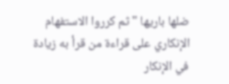ضلها باريها " ثم كرروا الاستفهام الإنكاري على قراءة من قرأ به زيادة في الإنكار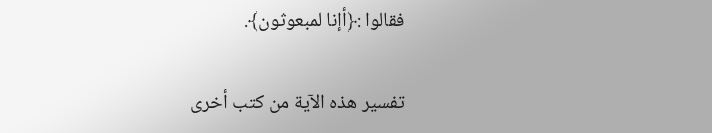فقالوا :﴿أإنا لمبعوثون﴾.

تفسير هذه الآية من كتب أخرى